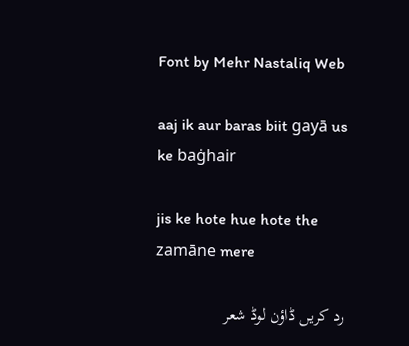Font by Mehr Nastaliq Web

aaj ik aur baras biit gayā us ke baġhair

jis ke hote hue hote the zamāne mere

رد کریں ڈاؤن لوڈ شعر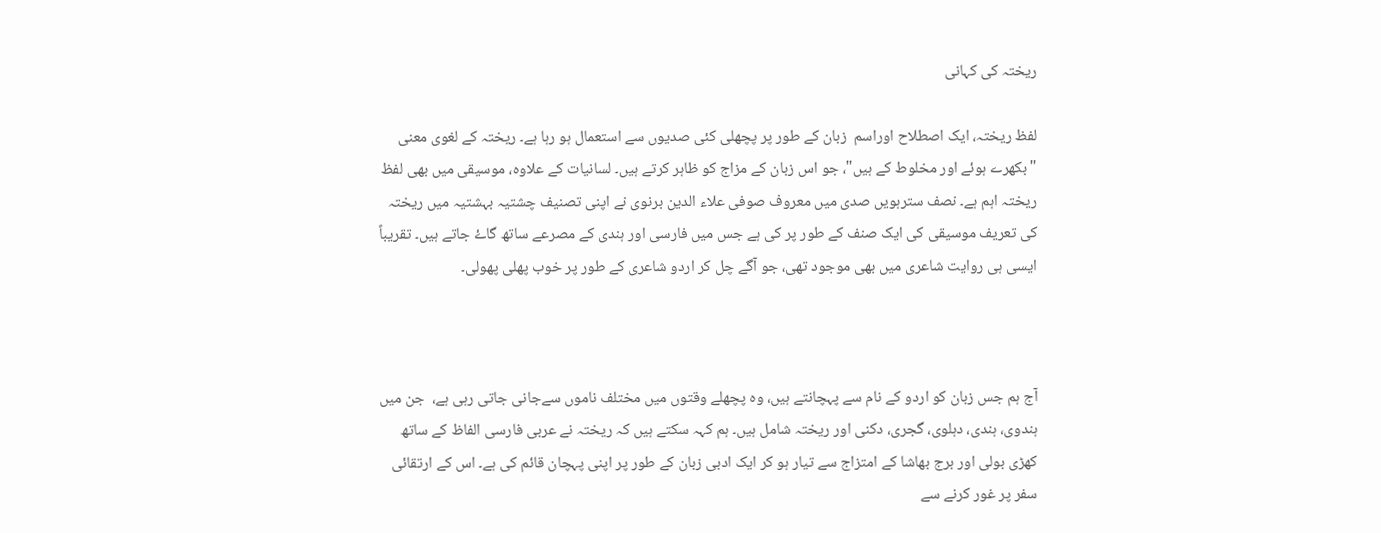ریختہ کی کہانی

لفظ ریختہ، ایک اصطلاح اوراسم  زبان کے طور پر پچھلی کئی صدیوں سے استعمال ہو رہا ہے۔ ریختہ کے لغوی معنی "بکھرے ہوئے اور مخلوط کے ہیں"، جو اس زبان کے مزاج کو ظاہر کرتے ہیں۔ لسانیات کے علاوہ، موسیقی میں بھی لفظ  ریختہ اہم ہے۔ نصف سترہویں صدی میں معروف صوفی علاء الدین برنوی نے اپنی تصنیف چشتیہ بہشتیہ میں ریختہ کی تعریف موسیقی کی ایک صنف کے طور پر کی ہے جس میں فارسی اور ہندی کے مصرعے ساتھ گاۓ جاتے ہیں۔ تقریباً ایسی ہی روایت شاعری میں بھی موجود تھی، جو آگے چل کر اردو شاعری کے طور پر خوب پھلی پھولی۔



آج ہم جس زبان کو اردو کے نام سے پہچانتے ہیں، وہ پچھلے وقتوں میں مختلف ناموں سےجانی جاتی رہی ہے،  جن میں ہندوی، ہندی، دہلوی، گجری، دکنی اور ریختہ شامل ہیں۔ ہم کہہ سکتے ہیں کہ ریختہ نے عربی فارسی الفاظ کے ساتھ کھڑی بولی اور برج بھاشا کے امتزاج سے تیار ہو کر ایک ادبی زبان کے طور پر اپنی پہچان قائم کی ہے۔ اس کے ارتقائی سفر پر غور کرنے سے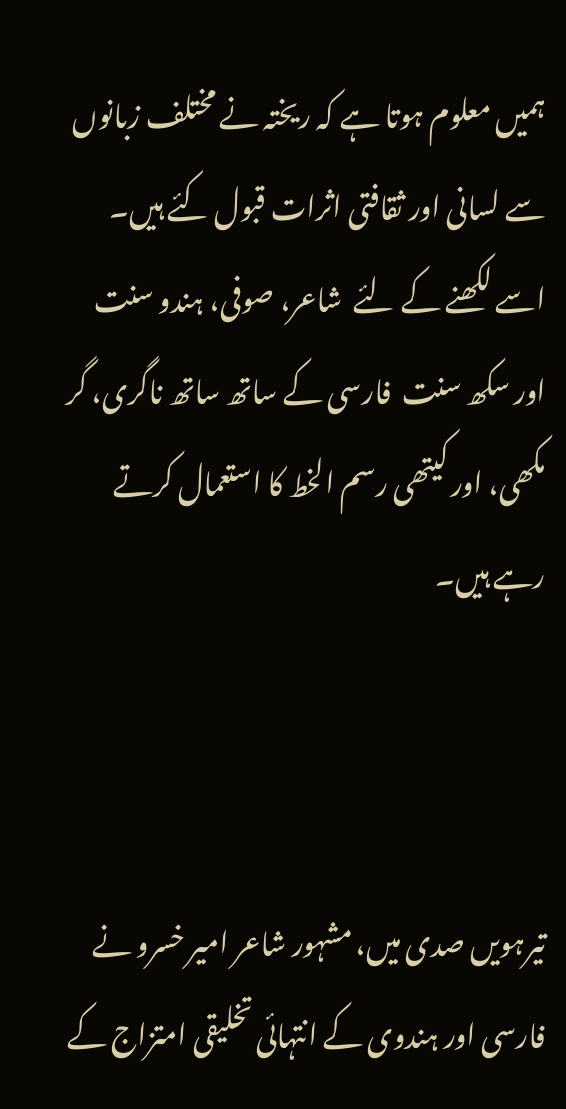ہمیں معلوم ہوتا ہے کہ ریختہ نے مختلف زبانوں سے لسانی اور ثقافتی اثرات قبول کئے ہیں۔ اسے لکھنے کے لئے  شاعر، صوفی، ہندو سنت اور سکھ سنت  فارسی کے ساتھ ساتھ ناگری، گر مکھی، اور کیتھی رسم الخط کا استعمال کرتے رہے ہیں۔



تیرہویں صدی میں، مشہور شاعر امیر خسرو نے فارسی اور ہندوی کے انتہائی تخلیقی امتزاج کے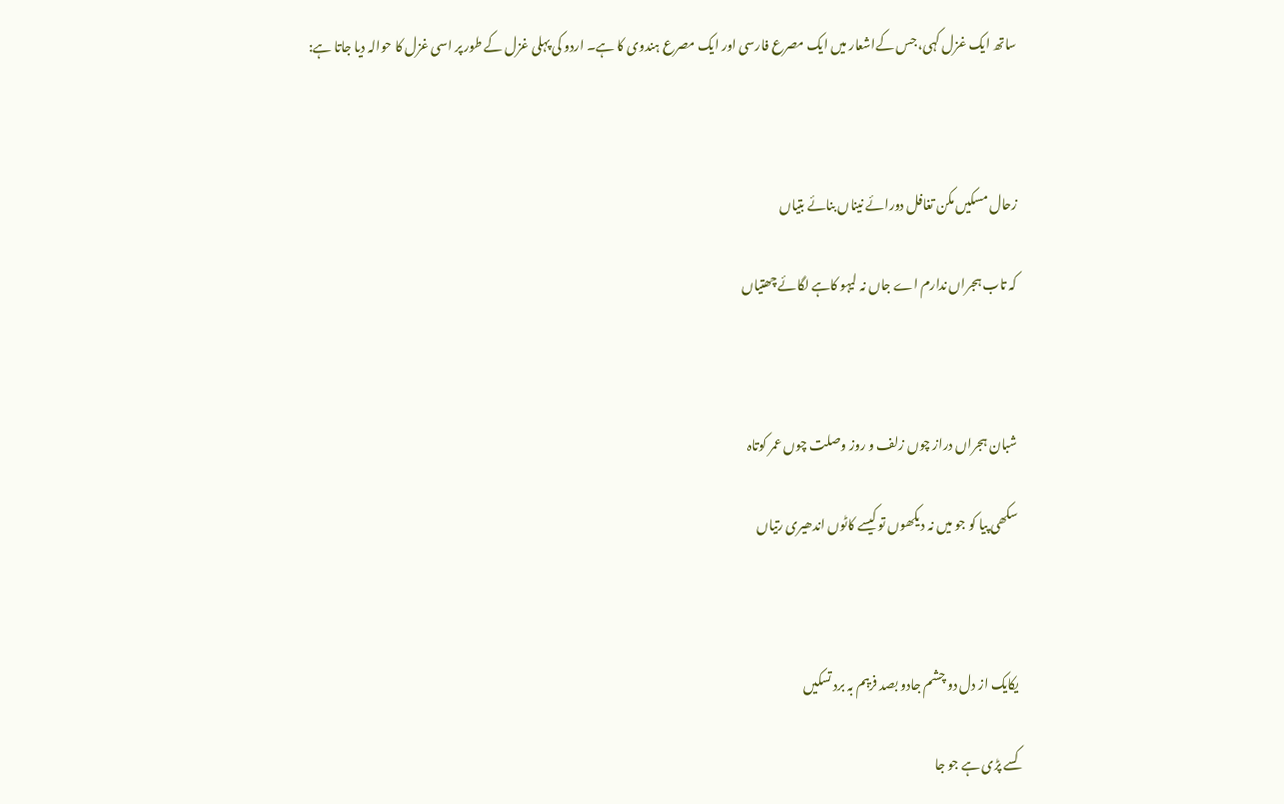ساتھ ایک غزل کہی، جس کےاشعار میں ایک مصرع فارسی اور ایک مصرع ہندوی کا ہے۔ اردو کی پہلی غزل کے طور پر اسی غزل کا حوالہ دیا جاتا ہے:



زحال مسکیں مکن تغافل دورائے نیناں بنائے بتیاں

کہ تاب ہجراں ندارم اے جاں نہ لیہو کاہے لگائے چھتیاں



شبان ہجراں دراز چوں زلف و روز وصلت چوں عمر کوتاہ

سکھی پیا کو جو میں نہ دیکھوں تو کیسے کاٹوں اندھیری رتیاں



یکایک از دل دو چشم جادو بصد فریبم بہ برد تسکیں

کسے پڑی ہے جو جا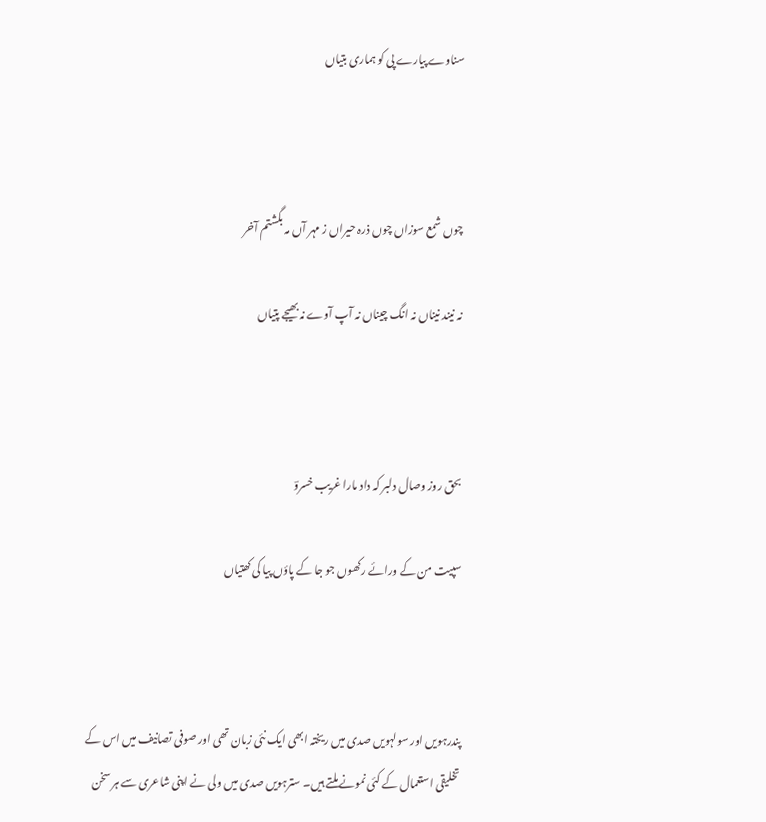سناوے پیارے پی کو ہماری بتیاں



چوں شمع سوزاں چوں ذرہ حیراں ز مہر آں مہ بگشتم آخر

نہ نیند نیناں نہ انگ چیناں نہ آپ آوے نہ بھیجے پتیاں



بحق روز وصال دلبر کہ داد مارا غریب خسروؔ

سپیت من کے ورائے رکھوں جو جا کے پاؤں پیا کی کھتیاں



پندرہویں اور سولہویں صدی میں ریختہ ابھی ایک نئی زبان تھی اور صوفی تصانیف میں اس کے تخلیقی استعمال کے کئی نمونے ملتے ہیں۔ سترہویں صدی میں ولی نے اپنی شاعری سے ہر سخن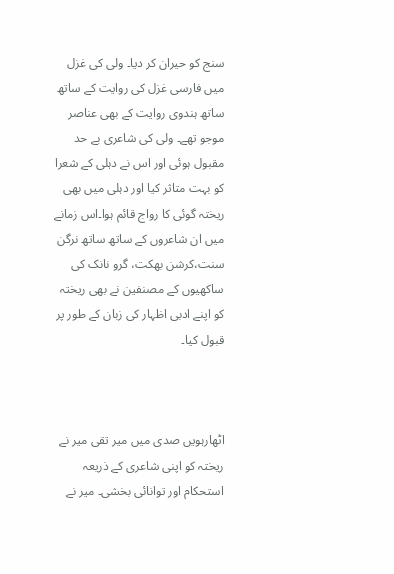سنج کو حیران کر دیا۔ ولی کی غزل میں فارسی غزل کی روایت کے ساتھ ساتھ ہندوی روایت کے بھی عناصر موجو تھے۔ ولی کی شاعری بے حد مقبول ہوئی اور اس نے دہلی کے شعرا کو بہت متاثر کیا اور دہلی میں بھی ریختہ گوئی کا رواج قائم ہوا۔اس زمانے میں ان شاعروں کے ساتھ ساتھ نرگن سنت،کرشن بھکت، گرو نانک کی ساکھیوں کے مصنفین نے بھی ریختہ کو اپنے ادبی اظہار کی زبان کے طور پر قبول کیا۔



اٹھارہویں صدی میں میر تقی میر نے ریختہ کو اپنی شاعری کے ذریعہ  استحکام اور توانائی بخشی۔ میر نے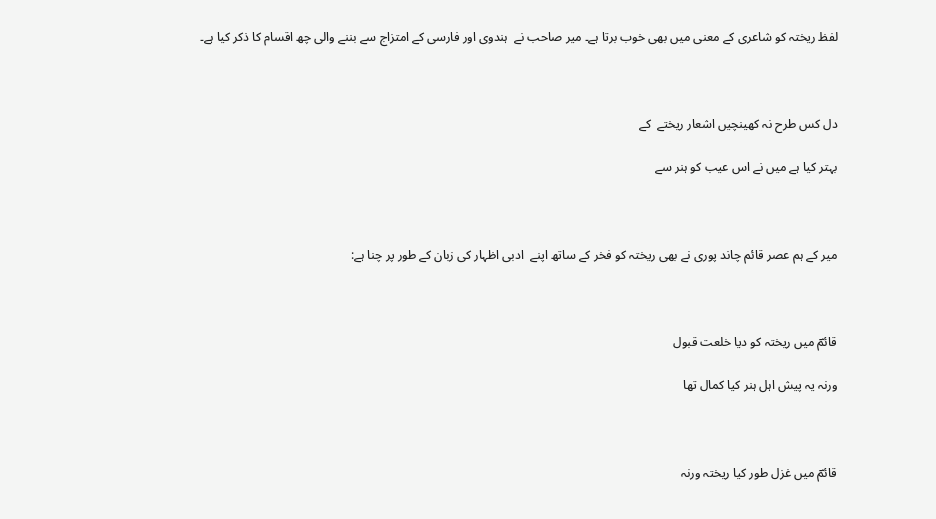لفظ ریختہ کو شاعری کے معنی میں بھی خوب برتا ہے۔ میر صاحب نے  ہندوی اور فارسی کے امتزاج سے بننے والی چھ اقسام کا ذکر کیا ہے۔



دل کس طرح نہ کھینچیں اشعار ریختے  کے

بہتر کیا ہے میں نے اس عیب کو ہنر سے



میر کے ہم عصر قائم چاند پوری نے بھی ریختہ کو فخر کے ساتھ اپنے  ادبی اظہار کی زبان کے طور پر چنا ہے:



قائمؔ میں ریختہ کو دیا خلعت قبول

ورنہ یہ پیش اہل ہنر کیا کمال تھا



قائمؔ میں غزل طور کیا ریختہ ورنہ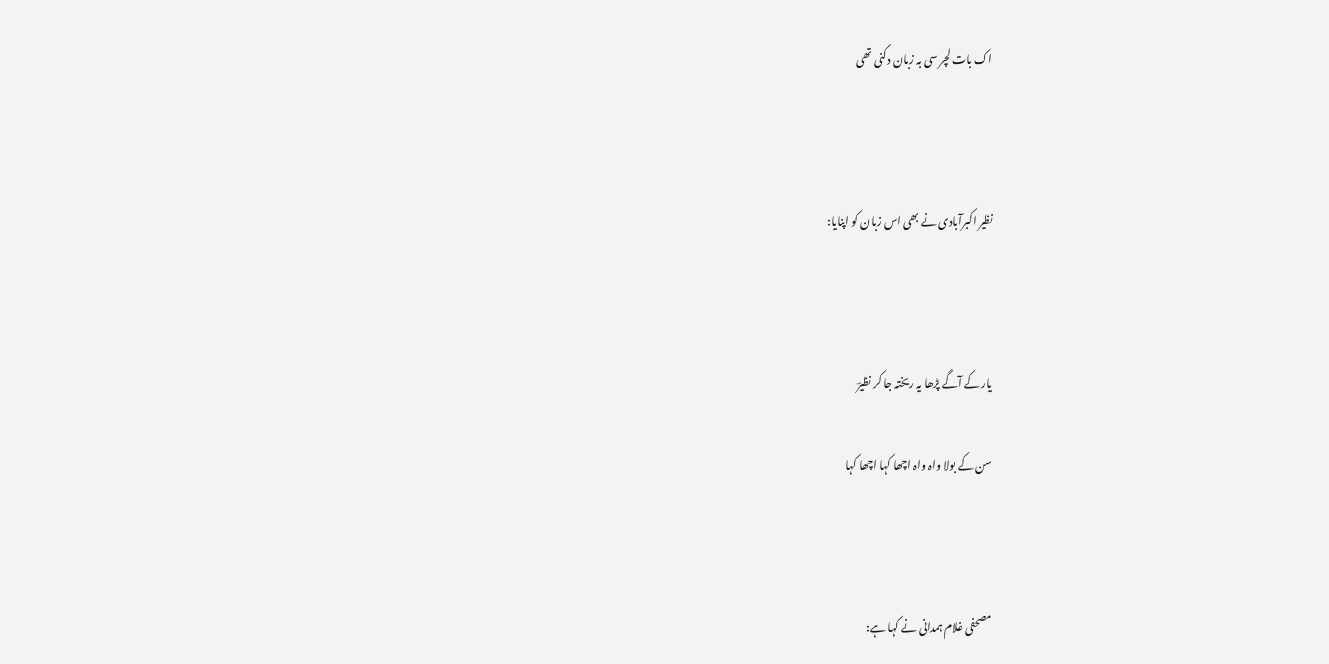اک بات لچر سی بہ زبان دکنی تھی



نظیر اکبرآبادی نے بھی اس زبان کو اپنایا:



یار کے آگے پڑھا یہ ریختہ جا کر نظیرؔ

سن کے بولا واہ واہ اچھا کہا اچھا کہا



مصحفی غلام ہمدانی نے کہا ہے: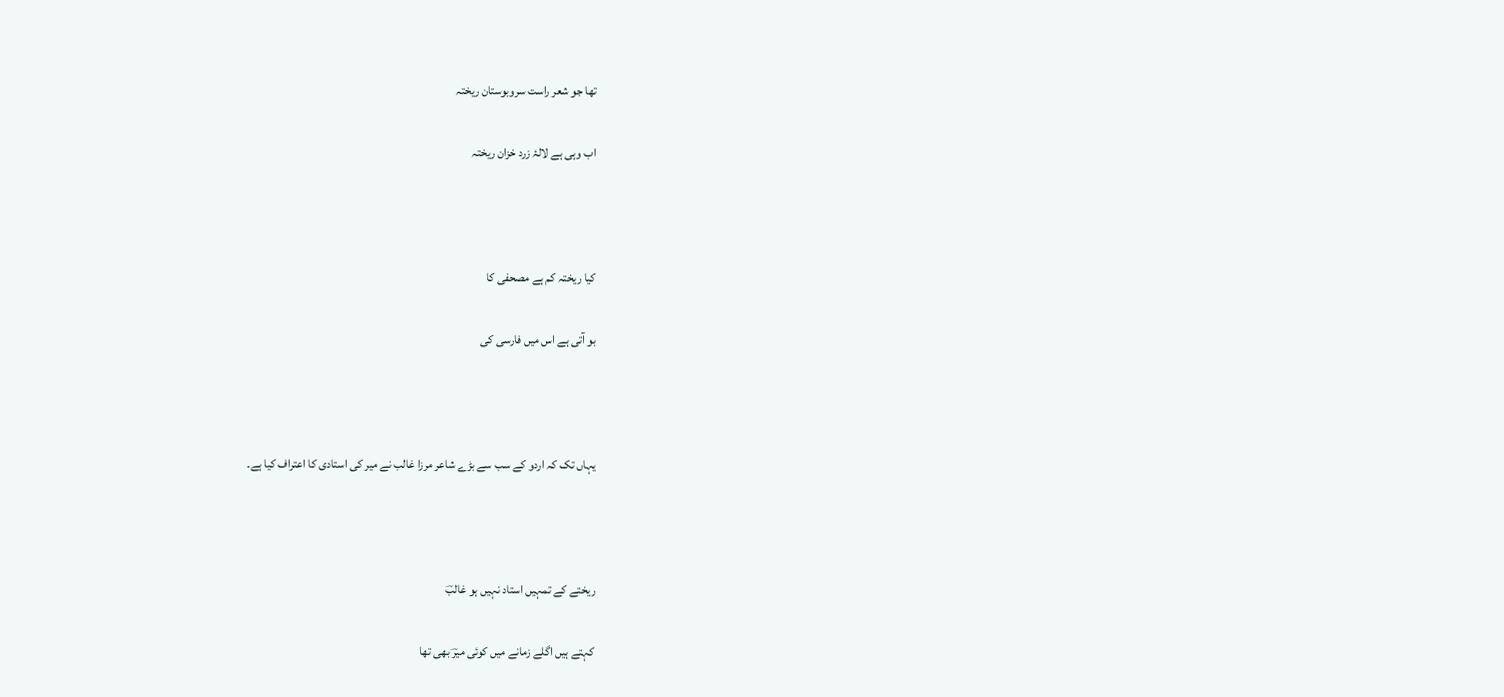تھا جو شعر راست سروبوستان ریختہ

اب وہی ہے لالۂ زرد خزان ریختہ



کیا ریختہ کم ہے مصحفی کا

بو آتی ہے اس میں فارسی کی



یہاں تک کہ اردو کے سب سے بڑے شاعر مرزا غالب نے میر کی استادی کا اعتراف کیا ہے۔



ریختے کے تمہیں استاد نہیں ہو غالبؔ

کہتے ہیں اگلے زمانے میں کوئی میرؔ بھی تھا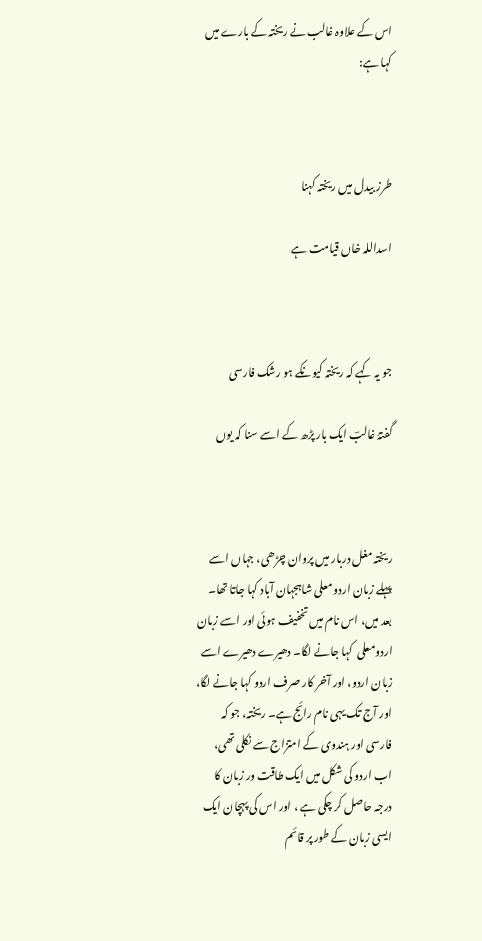اس کے علاوہ غالب نے ریختہ کے بارے میں کہا ہے:



طرز بیدل میں ریختہ کہنا

اسداللہ خاں قیامت ہے



جو یہ کہے کہ ریختہ کیونکے ہو رشک فارسی

گفتۂ غالبؔ ایک بار پڑھ کے اسے سنا کہ یوں



ریختہ مغل دربار میں پروان چڑھی، جہاں اسے پہلے زبان اردو معلی شاہجہان آباد کہا جاتا تھا۔ بعد میں، اس نام میں تخفیف ہوئی اور اسے زبان اردومعلی  کہا جانے لگا۔ دھیرے دھیرے اسے زبان اردو، اور آخر کار صرف اردو کہا جانے لگا، اور آج تک یہی نام رائج ہے۔ ریختہ، جو کہ فارسی اور ہندوی کے امتزاج سے نکلی تھی، اب اردو کی شکل میں ایک طاقت ور زبان کا درجہ حاصل کر چکی ہے ، اور اس کی پہچان ایک ایسی زبان کے طور پر قائم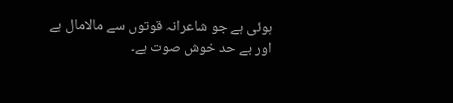ہوئی ہے جو شاعرانہ قوتوں سے مالامال ہے اور بے حد خوش صوت ہے۔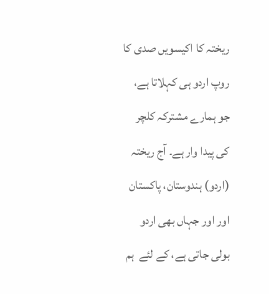ریختہ کا اکیسویں صدی کا روپ اردو ہی کہلاتا ہے، جو ہمارے مشترکہ کلچر کی پیدا وار ہے۔ آج ریختہ (اردو) ہندوستان، پاکستان اور اور جہاں بھی اردو بولی جاتی ہے، کے لئے  ہم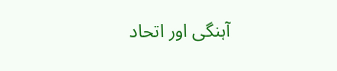آہنگی اور اتحاد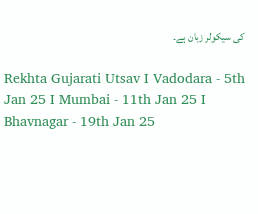کی سیکولر زبان ہے۔

Rekhta Gujarati Utsav I Vadodara - 5th Jan 25 I Mumbai - 11th Jan 25 I Bhavnagar - 19th Jan 25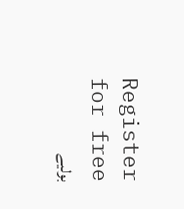Register for free
بولیے